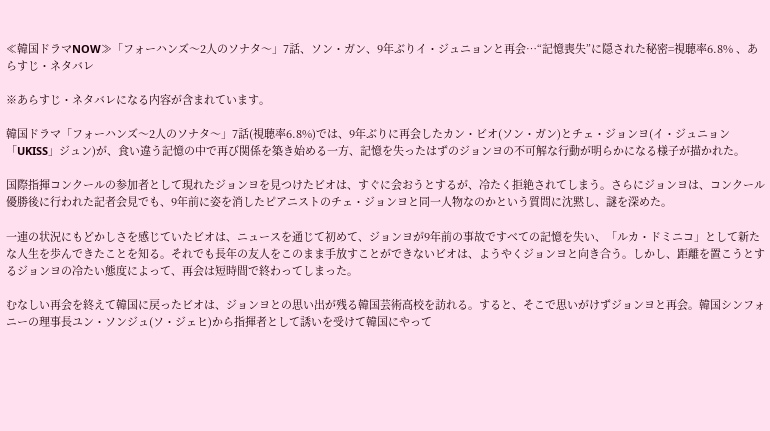≪韓国ドラマNOW≫「フォーハンズ〜2人のソナタ〜」7話、ソン・ガン、9年ぶりイ・ジュニョンと再会…“記憶喪失”に隠された秘密=視聴率6.8% 、あらすじ・ネタバレ

※あらすじ・ネタバレになる内容が含まれています。

韓国ドラマ「フォーハンズ〜2人のソナタ〜」7話(視聴率6.8%)では、9年ぶりに再会したカン・ビオ(ソン・ガン)とチェ・ジョンヨ(イ・ジュニョン「UKISS」ジュン)が、食い違う記憶の中で再び関係を築き始める一方、記憶を失ったはずのジョンヨの不可解な行動が明らかになる様子が描かれた。

国際指揮コンクールの参加者として現れたジョンヨを見つけたビオは、すぐに会おうとするが、冷たく拒絶されてしまう。さらにジョンヨは、コンクール優勝後に行われた記者会見でも、9年前に姿を消したピアニストのチェ・ジョンヨと同一人物なのかという質問に沈黙し、謎を深めた。

一連の状況にもどかしさを感じていたビオは、ニュースを通じて初めて、ジョンヨが9年前の事故ですべての記憶を失い、「ルカ・ドミニコ」として新たな人生を歩んできたことを知る。それでも長年の友人をこのまま手放すことができないビオは、ようやくジョンヨと向き合う。しかし、距離を置こうとするジョンヨの冷たい態度によって、再会は短時間で終わってしまった。

むなしい再会を終えて韓国に戻ったビオは、ジョンヨとの思い出が残る韓国芸術高校を訪れる。すると、そこで思いがけずジョンヨと再会。韓国シンフォニーの理事長ユン・ソンジュ(ソ・ジェヒ)から指揮者として誘いを受けて韓国にやって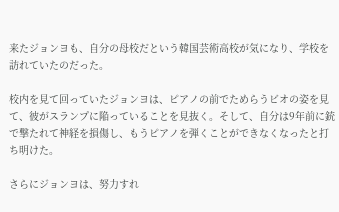来たジョンヨも、自分の母校だという韓国芸術高校が気になり、学校を訪れていたのだった。

校内を見て回っていたジョンヨは、ピアノの前でためらうビオの姿を見て、彼がスランプに陥っていることを見抜く。そして、自分は9年前に銃で撃たれて神経を損傷し、もうピアノを弾くことができなくなったと打ち明けた。

さらにジョンヨは、努力すれ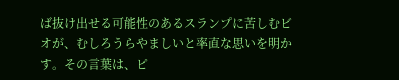ば抜け出せる可能性のあるスランプに苦しむビオが、むしろうらやましいと率直な思いを明かす。その言葉は、ピ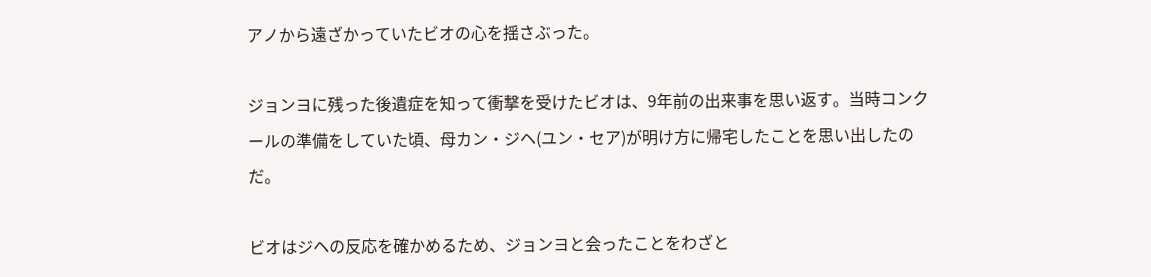アノから遠ざかっていたビオの心を揺さぶった。

ジョンヨに残った後遺症を知って衝撃を受けたビオは、9年前の出来事を思い返す。当時コンクールの準備をしていた頃、母カン・ジヘ(ユン・セア)が明け方に帰宅したことを思い出したのだ。

ビオはジヘの反応を確かめるため、ジョンヨと会ったことをわざと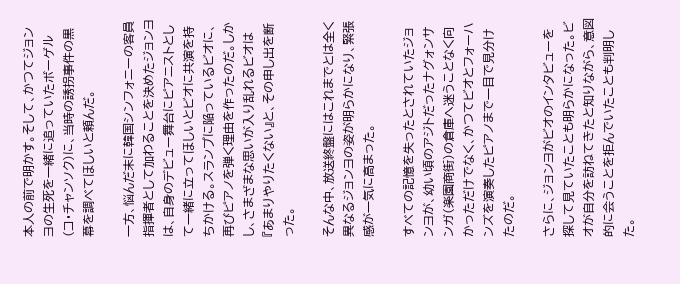本人の前で明かす。そして、かつてジョンヨの生死を一緒に追っていたボーゲル(コ・チャンソク)に、当時の誘拐事件の黒幕を調べてほしいと頼んだ。

一方、悩んだ末に韓国シンフォニーの客員指揮者として加わることを決めたジョンヨは、自身のデビュー舞台にピアニストとして一緒に立ってほしいとビオに共演を持ちかける。スランプに陥っているビオに、再びピアノを弾く理由を作ったのだ。しかし、さまざまな思いが入り乱れるビオは『あまりやりたくない』と、その申し出を断った。

そんな中、放送終盤にはこれまでとは全く異なるジョンヨの姿が明らかになり、緊張感が一気に高まった。

すべての記憶を失ったとされていたジョンヨが、幼い頃のアジトだったナグォンサンガ(楽園商街)の倉庫へ迷うことなく向かっただけでなく、かつてビオとフォーハンズを演奏したピアノまで一目で見分けたのだ。

さらに、ジョンヨがビオのインタビューを探して見ていたことも明らかになった。ビオが自分を訪ねてきたと知りながら、意図的に会うことを拒んでいたことも判明した。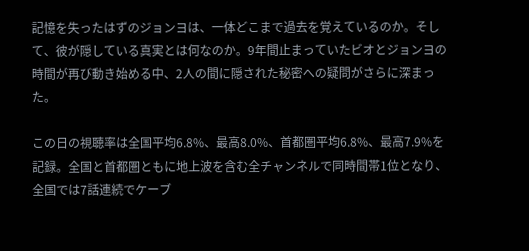記憶を失ったはずのジョンヨは、一体どこまで過去を覚えているのか。そして、彼が隠している真実とは何なのか。9年間止まっていたビオとジョンヨの時間が再び動き始める中、2人の間に隠された秘密への疑問がさらに深まった。

この日の視聴率は全国平均6.8%、最高8.0%、首都圏平均6.8%、最高7.9%を記録。全国と首都圏ともに地上波を含む全チャンネルで同時間帯1位となり、全国では7話連続でケーブ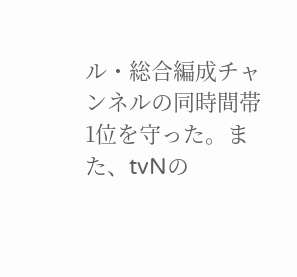ル・総合編成チャンネルの同時間帯1位を守った。また、tvNの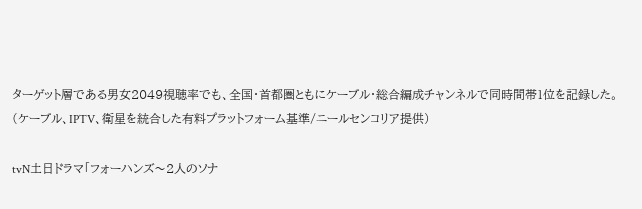ターゲット層である男女2049視聴率でも、全国・首都圏ともにケーブル・総合編成チャンネルで同時間帯1位を記録した。(ケーブル、IPTV、衛星を統合した有料プラットフォーム基準/ニールセンコリア提供)

tvN土日ドラマ「フォーハンズ〜2人のソナ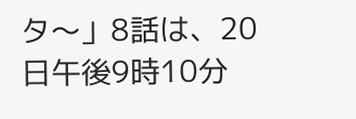タ〜」8話は、20日午後9時10分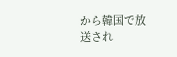から韓国で放送され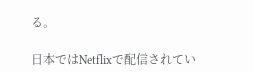る。

日本ではNetflixで配信されてい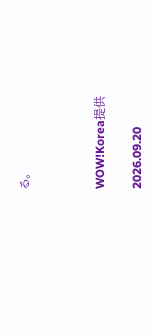る。



WOW!Korea提供

2026.09.20